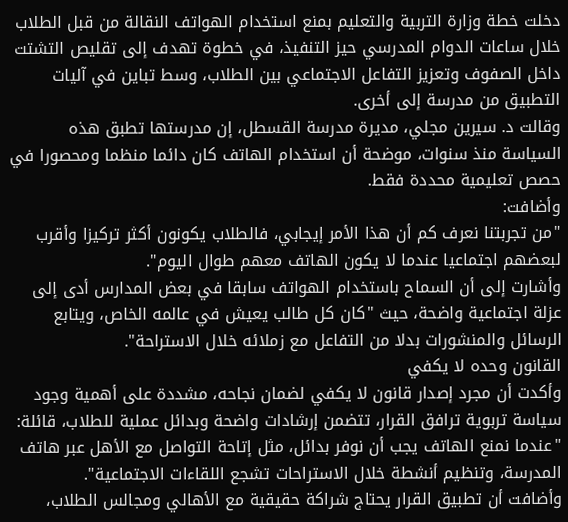دخلت خطة وزارة التربية والتعليم بمنع استخدام الهواتف النقالة من قبل الطلاب خلال ساعات الدوام المدرسي حيز التنفيذ، في خطوة تهدف إلى تقليص التشتت داخل الصفوف وتعزيز التفاعل الاجتماعي بين الطلاب، وسط تباين في آليات التطبيق من مدرسة إلى أخرى.
وقالت د. سيرين مجلي، مديرة مدرسة القسطل، إن مدرستها تطبق هذه السياسة منذ سنوات، موضحة أن استخدام الهاتف كان دائما منظما ومحصورا في حصص تعليمية محددة فقط.
وأضافت:
"من تجربتنا نعرف كم أن هذا الأمر إيجابي، فالطلاب يكونون أكثر تركيزا وأقرب لبعضهم اجتماعيا عندما لا يكون الهاتف معهم طوال اليوم".
وأشارت إلى أن السماح باستخدام الهواتف سابقا في بعض المدارس أدى إلى عزلة اجتماعية واضحة، حيث "كان كل طالب يعيش في عالمه الخاص، ويتابع الرسائل والمنشورات بدلا من التفاعل مع زملائه خلال الاستراحة".
القانون وحده لا يكفي
وأكدت أن مجرد إصدار قانون لا يكفي لضمان نجاحه، مشددة على أهمية وجود سياسة تربوية ترافق القرار، تتضمن إرشادات واضحة وبدائل عملية للطلاب، قائلة: "عندما نمنع الهاتف يجب أن نوفر بدائل، مثل إتاحة التواصل مع الأهل عبر هاتف المدرسة، وتنظيم أنشطة خلال الاستراحات تشجع اللقاءات الاجتماعية".
وأضافت أن تطبيق القرار يحتاج شراكة حقيقية مع الأهالي ومجالس الطلاب،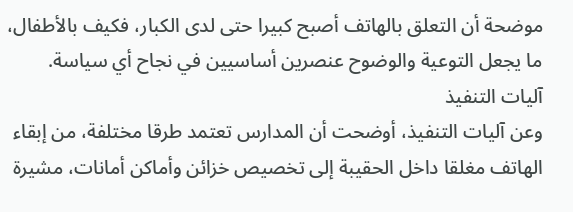موضحة أن التعلق بالهاتف أصبح كبيرا حتى لدى الكبار، فكيف بالأطفال، ما يجعل التوعية والوضوح عنصرين أساسيين في نجاح أي سياسة.
آليات التنفيذ
وعن آليات التنفيذ، أوضحت أن المدارس تعتمد طرقا مختلفة، من إبقاء الهاتف مغلقا داخل الحقيبة إلى تخصيص خزائن وأماكن أمانات، مشيرة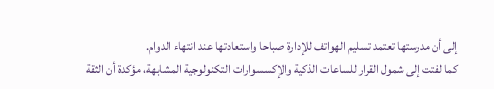إلى أن مدرستها تعتمد تسليم الهواتف للإدارة صباحا واستعادتها عند انتهاء الدوام.
كما لفتت إلى شمول القرار للساعات الذكية والإكسسوارات التكنولوجية المشابهة، مؤكدة أن الثقة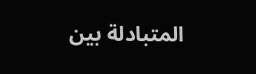المتبادلة بين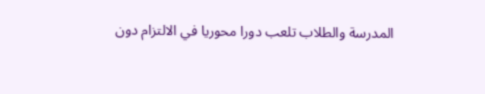المدرسة والطلاب تلعب دورا محوريا في الالتزام دون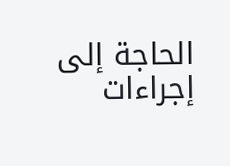الحاجة إلى إجراءات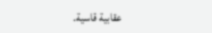عقابية قاسية.